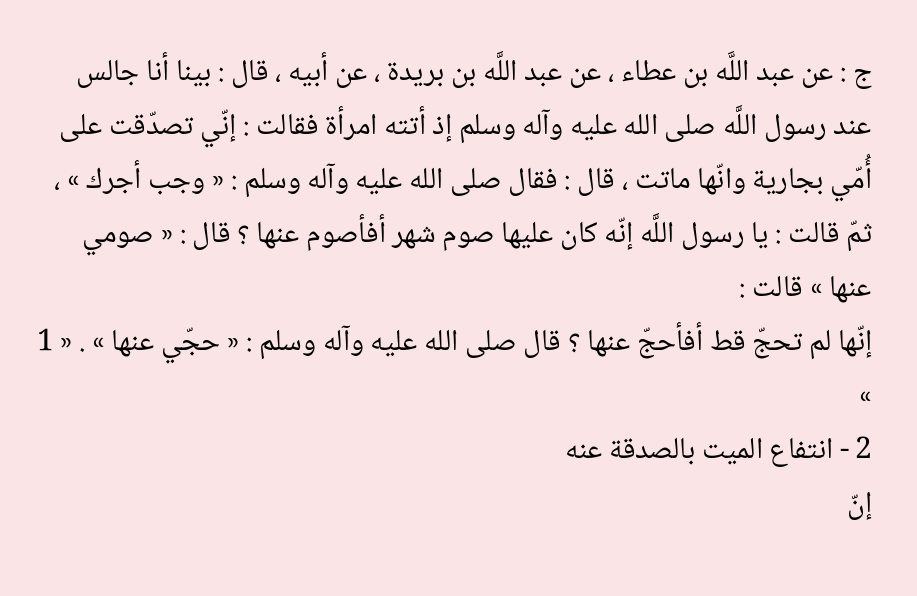ج : عن عبد اللَّه بن عطاء ، عن عبد اللَّه بن بريدة ، عن أبيه ، قال : بينا أنا جالس عند رسول اللَّه صلى الله عليه وآله وسلم إذ أتته امرأة فقالت : إنّي تصدّقت على أُمّي بجارية وانّها ماتت ، قال : فقال صلى الله عليه وآله وسلم : « وجب أجرك » ، ثمّ قالت : يا رسول اللَّه إنّه كان عليها صوم شهر أفأصوم عنها ؟ قال : « صومي عنها » قالت :
إنّها لم تحجّ قط أفأحجّ عنها ؟ قال صلى الله عليه وآله وسلم : « حجّي عنها » . « 1 »
2 - انتفاع الميت بالصدقة عنه
إنّ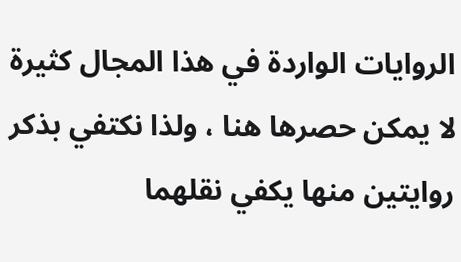الروايات الواردة في هذا المجال كثيرة لا يمكن حصرها هنا ، ولذا نكتفي بذكر روايتين منها يكفي نقلهما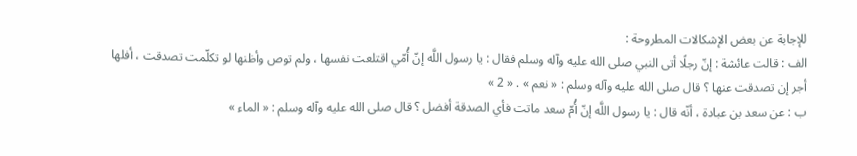للإجابة عن بعض الإشكالات المطروحة :
الف : قالت عائشة : إنّ رجلًا أتى النبي صلى الله عليه وآله وسلم فقال : يا رسول اللَّه إنّ أُمّي اقتلعت نفسها ، ولم توص وأظنها لو تكلّمت تصدقت ، أفلها أجر إن تصدقت عنها ؟ قال صلى الله عليه وآله وسلم : « نعم » . « 2 »
ب : عن سعد بن عبادة ، أنّه قال : يا رسول اللَّه إنّ أُمّ سعد ماتت فأي الصدقة أفضل ؟ قال صلى الله عليه وآله وسلم : « الماء »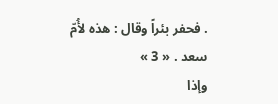. فحفر بئراً وقال : هذه لأُمّ سعد . « 3 »
وإذا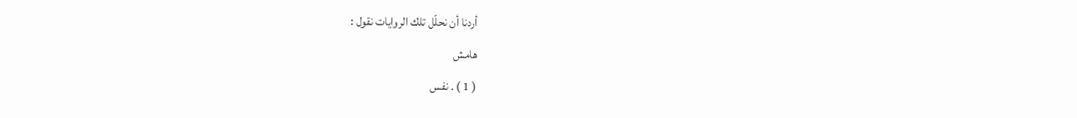أردنا أن نحلّل تلك الروايات نقول :
هامش
( 1 ) . نفس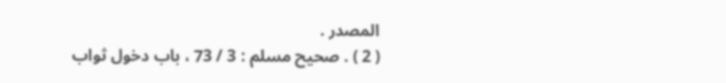المصدر .
( 2 ) . صحيح مسلم : 3 / 73 ، باب دخول ثواب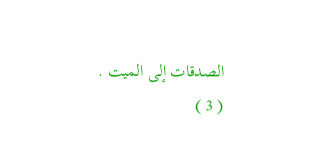الصدقات إلى الميت .
( 3 )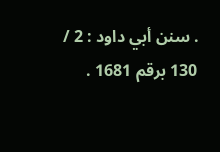. سنن أبي داود : 2 / 130 برقم 1681 .